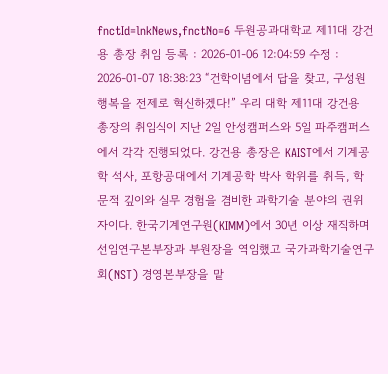fnctId=lnkNews,fnctNo=6 두원공과대학교 제11대 강건용 총장 취임 등록 : 2026-01-06 12:04:59 수정 : 2026-01-07 18:38:23 “건학이념에서 답을 찾고, 구성원 행복을 전제로 혁신하겠다!” 우리 대학 제11대 강건용 총장의 취임식이 지난 2일 안성캠퍼스와 5일 파주캠퍼스에서 각각 진행되었다. 강건용 총장은 KAIST에서 기계공학 석사, 포항공대에서 기계공학 박사 학위를 취득, 학문적 깊이와 실무 경험을 겸비한 과학기술 분야의 권위자이다. 한국기계연구원(KIMM)에서 30년 이상 재직하며 선임연구본부장과 부원장을 역임했고 국가과학기술연구회(NST) 경영본부장을 맡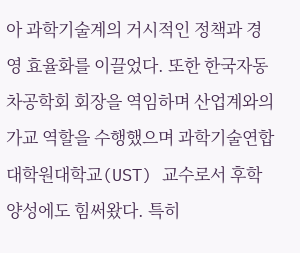아 과학기술계의 거시적인 정책과 경영 효율화를 이끌었다. 또한 한국자동차공학회 회장을 역임하며 산업계와의 가교 역할을 수행했으며 과학기술연합대학원대학교(UST) 교수로서 후학 양성에도 힘써왔다. 특히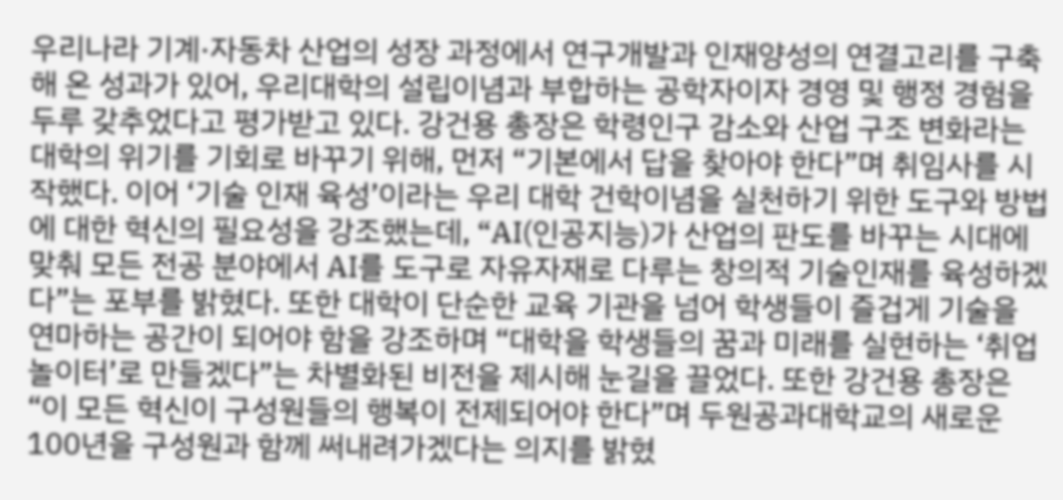우리나라 기계·자동차 산업의 성장 과정에서 연구개발과 인재양성의 연결고리를 구축해 온 성과가 있어, 우리대학의 설립이념과 부합하는 공학자이자 경영 및 행정 경험을 두루 갖추었다고 평가받고 있다. 강건용 총장은 학령인구 감소와 산업 구조 변화라는 대학의 위기를 기회로 바꾸기 위해, 먼저 “기본에서 답을 찾아야 한다”며 취임사를 시작했다. 이어 ‘기술 인재 육성’이라는 우리 대학 건학이념을 실천하기 위한 도구와 방법에 대한 혁신의 필요성을 강조했는데, “AI(인공지능)가 산업의 판도를 바꾸는 시대에 맞춰 모든 전공 분야에서 AI를 도구로 자유자재로 다루는 창의적 기술인재를 육성하겠다”는 포부를 밝혔다. 또한 대학이 단순한 교육 기관을 넘어 학생들이 즐겁게 기술을 연마하는 공간이 되어야 함을 강조하며 “대학을 학생들의 꿈과 미래를 실현하는 ‘취업 놀이터’로 만들겠다”는 차별화된 비전을 제시해 눈길을 끌었다. 또한 강건용 총장은 “이 모든 혁신이 구성원들의 행복이 전제되어야 한다”며 두원공과대학교의 새로운 100년을 구성원과 함께 써내려가겠다는 의지를 밝혔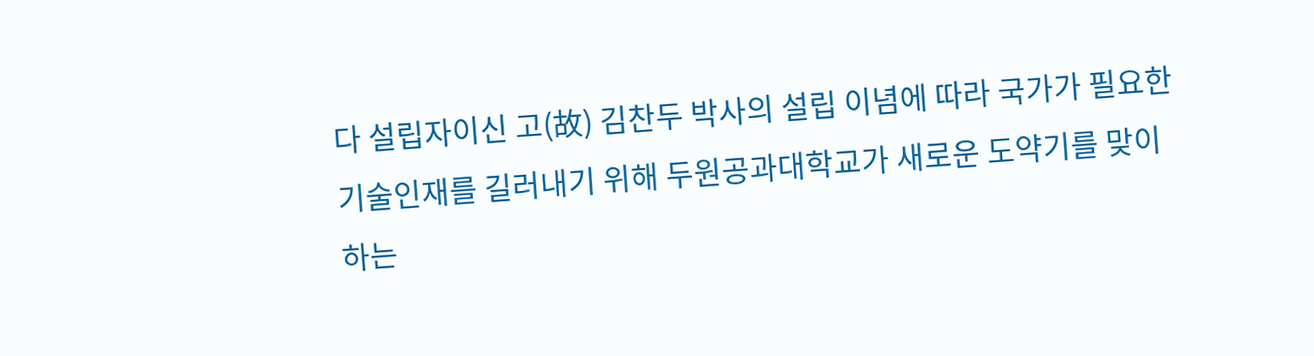다 설립자이신 고(故) 김찬두 박사의 설립 이념에 따라 국가가 필요한 기술인재를 길러내기 위해 두원공과대학교가 새로운 도약기를 맞이하는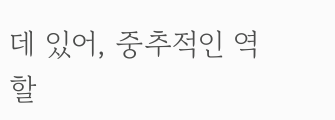데 있어, 중추적인 역할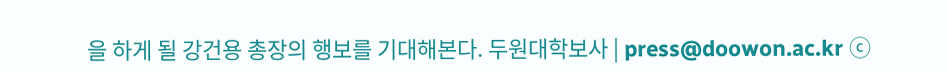을 하게 될 강건용 총장의 행보를 기대해본다. 두원대학보사 | press@doowon.ac.kr ⓒ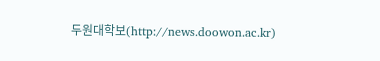두원대학보(http://news.doowon.ac.kr)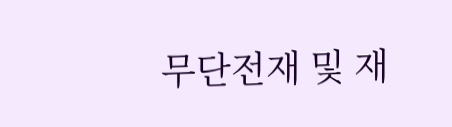무단전재 및 재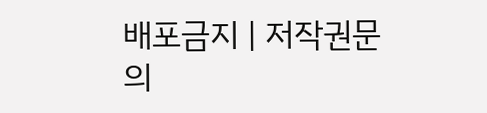배포금지 | 저작권문의